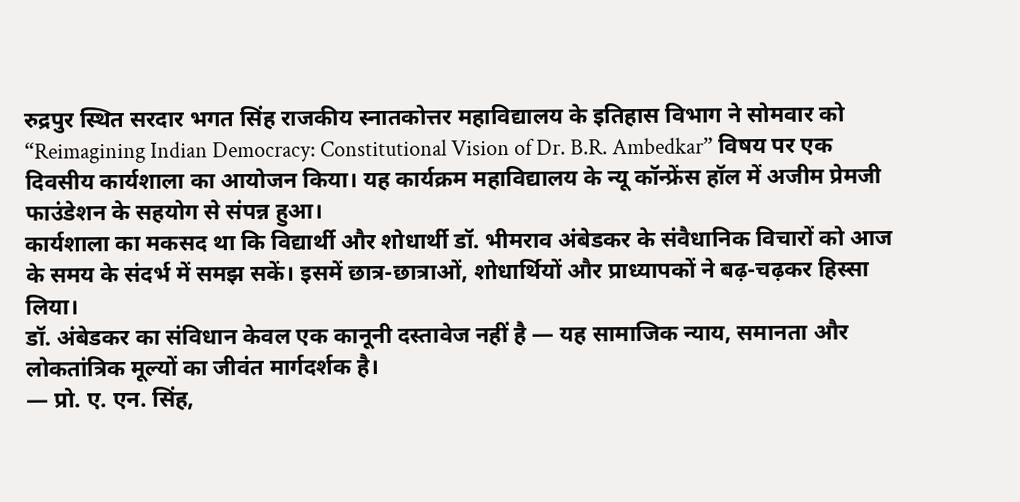रुद्रपुर स्थित सरदार भगत सिंह राजकीय स्नातकोत्तर महाविद्यालय के इतिहास विभाग ने सोमवार को “Reimagining Indian Democracy: Constitutional Vision of Dr. B.R. Ambedkar” विषय पर एक दिवसीय कार्यशाला का आयोजन किया। यह कार्यक्रम महाविद्यालय के न्यू कॉन्फ्रेंस हॉल में अजीम प्रेमजी फाउंडेशन के सहयोग से संपन्न हुआ।
कार्यशाला का मकसद था कि विद्यार्थी और शोधार्थी डॉ. भीमराव अंबेडकर के संवैधानिक विचारों को आज के समय के संदर्भ में समझ सकें। इसमें छात्र-छात्राओं, शोधार्थियों और प्राध्यापकों ने बढ़-चढ़कर हिस्सा लिया।
डॉ. अंबेडकर का संविधान केवल एक कानूनी दस्तावेज नहीं है — यह सामाजिक न्याय, समानता और लोकतांत्रिक मूल्यों का जीवंत मार्गदर्शक है।
— प्रो. ए. एन. सिंह,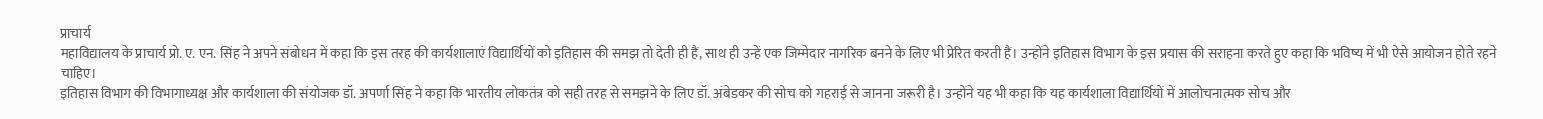प्राचार्य
महाविद्यालय के प्राचार्य प्रो. ए. एन. सिंह ने अपने संबोधन में कहा कि इस तरह की कार्यशालाएं विद्यार्थियों को इतिहास की समझ तो देती ही हैं, साथ ही उन्हें एक जिम्मेदार नागरिक बनने के लिए भी प्रेरित करती हैं। उन्होंने इतिहास विभाग के इस प्रयास की सराहना करते हुए कहा कि भविष्य में भी ऐसे आयोजन होते रहने चाहिए।
इतिहास विभाग की विभागाध्यक्ष और कार्यशाला की संयोजक डॉ. अपर्णा सिंह ने कहा कि भारतीय लोकतंत्र को सही तरह से समझने के लिए डॉ. अंबेडकर की सोच को गहराई से जानना जरूरी है। उन्होंने यह भी कहा कि यह कार्यशाला विद्यार्थियों में आलोचनात्मक सोच और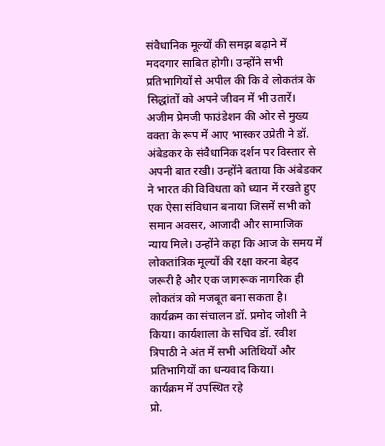संवैधानिक मूल्यों की समझ बढ़ाने में मददगार साबित होगी। उन्होंने सभी प्रतिभागियों से अपील की कि वे लोकतंत्र के सिद्धांतों को अपने जीवन में भी उतारें।
अजीम प्रेमजी फाउंडेशन की ओर से मुख्य वक्ता के रूप में आए भास्कर उप्रेती ने डॉ. अंबेडकर के संवैधानिक दर्शन पर विस्तार से अपनी बात रखी। उन्होंने बताया कि अंबेडकर ने भारत की विविधता को ध्यान में रखते हुए एक ऐसा संविधान बनाया जिसमें सभी को समान अवसर, आजादी और सामाजिक न्याय मिले। उन्होंने कहा कि आज के समय में लोकतांत्रिक मूल्यों की रक्षा करना बेहद जरूरी है और एक जागरूक नागरिक ही लोकतंत्र को मजबूत बना सकता है।
कार्यक्रम का संचालन डॉ. प्रमोद जोशी ने किया। कार्यशाला के सचिव डॉ. रवीश त्रिपाठी ने अंत में सभी अतिथियों और प्रतिभागियों का धन्यवाद किया।
कार्यक्रम में उपस्थित रहे
प्रो.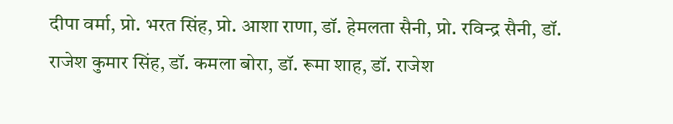दीपा वर्मा, प्रो. भरत सिंह, प्रो. आशा राणा, डॉ. हेमलता सैनी, प्रो. रविन्द्र सैनी, डॉ. राजेश कुमार सिंह, डॉ. कमला बोरा, डॉ. रूमा शाह, डॉ. राजेश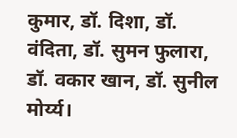कुमार, डॉ. दिशा, डॉ. वंदिता, डॉ. सुमन फुलारा, डॉ. वकार खान, डॉ. सुनील मोर्य्य।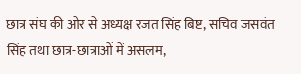छात्र संघ की ओर से अध्यक्ष रजत सिंह बिष्ट, सचिव जसवंत सिंह तथा छात्र-छात्राओं में असलम,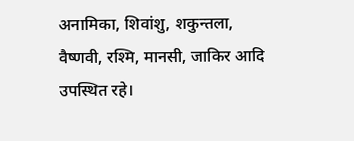अनामिका, शिवांशु, शकुन्तला, वैष्णवी, रश्मि, मानसी, जाकिर आदि उपस्थित रहे।